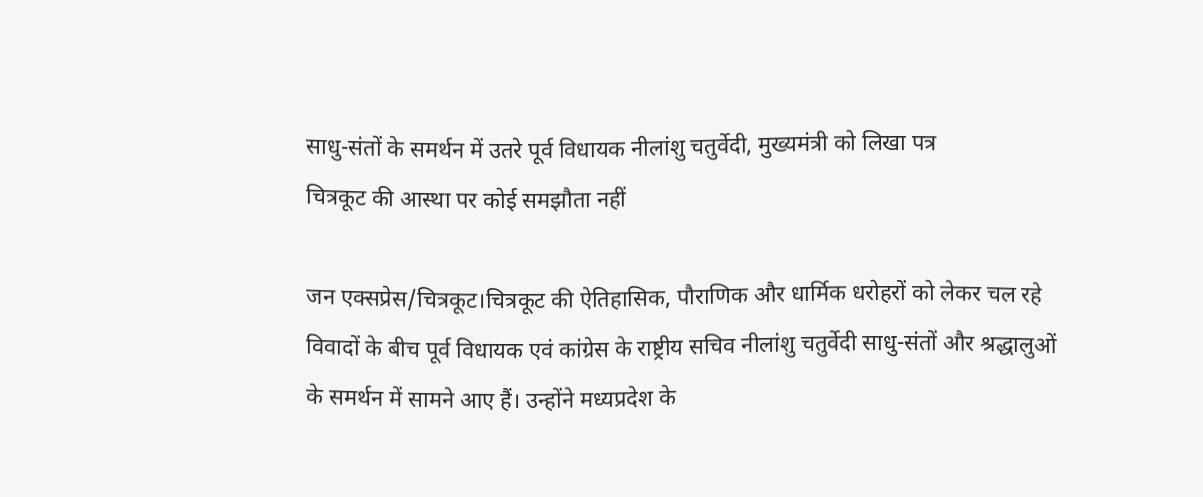साधु-संतों के समर्थन में उतरे पूर्व विधायक नीलांशु चतुर्वेदी, मुख्यमंत्री को लिखा पत्र
चित्रकूट की आस्था पर कोई समझौता नहीं

जन एक्सप्रेस/चित्रकूट।चित्रकूट की ऐतिहासिक, पौराणिक और धार्मिक धरोहरों को लेकर चल रहे विवादों के बीच पूर्व विधायक एवं कांग्रेस के राष्ट्रीय सचिव नीलांशु चतुर्वेदी साधु-संतों और श्रद्धालुओं के समर्थन में सामने आए हैं। उन्होंने मध्यप्रदेश के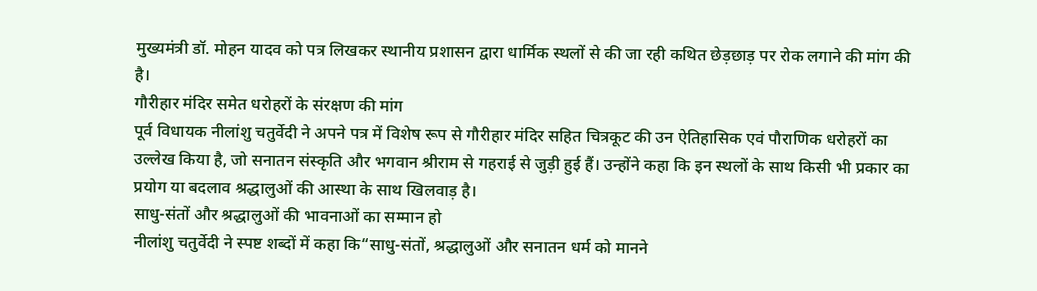मुख्यमंत्री डॉ. मोहन यादव को पत्र लिखकर स्थानीय प्रशासन द्वारा धार्मिक स्थलों से की जा रही कथित छेड़छाड़ पर रोक लगाने की मांग की है।
गौरीहार मंदिर समेत धरोहरों के संरक्षण की मांग
पूर्व विधायक नीलांशु चतुर्वेदी ने अपने पत्र में विशेष रूप से गौरीहार मंदिर सहित चित्रकूट की उन ऐतिहासिक एवं पौराणिक धरोहरों का उल्लेख किया है, जो सनातन संस्कृति और भगवान श्रीराम से गहराई से जुड़ी हुई हैं। उन्होंने कहा कि इन स्थलों के साथ किसी भी प्रकार का प्रयोग या बदलाव श्रद्धालुओं की आस्था के साथ खिलवाड़ है।
साधु-संतों और श्रद्धालुओं की भावनाओं का सम्मान हो
नीलांशु चतुर्वेदी ने स्पष्ट शब्दों में कहा कि“साधु-संतों, श्रद्धालुओं और सनातन धर्म को मानने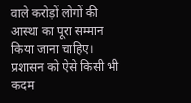वाले करोड़ों लोगों की आस्था का पूरा सम्मान किया जाना चाहिए। प्रशासन को ऐसे किसी भी कदम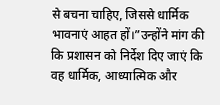से बचना चाहिए, जिससे धार्मिक भावनाएं आहत हों।”उन्होंने मांग की कि प्रशासन को निर्देश दिए जाएं कि वह धार्मिक, आध्यात्मिक और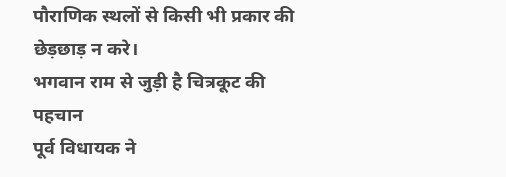पौराणिक स्थलों से किसी भी प्रकार की छेड़छाड़ न करे।
भगवान राम से जुड़ी है चित्रकूट की पहचान
पूर्व विधायक ने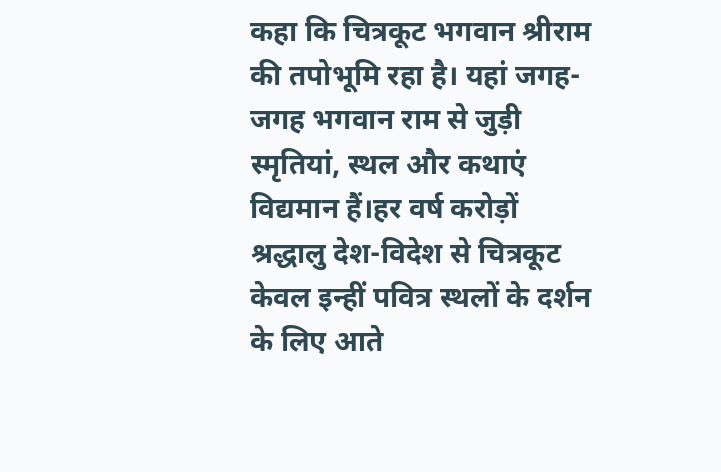कहा कि चित्रकूट भगवान श्रीराम की तपोभूमि रहा है। यहां जगह-जगह भगवान राम से जुड़ी स्मृतियां, स्थल और कथाएं विद्यमान हैं।हर वर्ष करोड़ों श्रद्धालु देश-विदेश से चित्रकूट केवल इन्हीं पवित्र स्थलों के दर्शन के लिए आते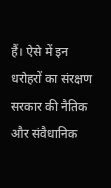हैं। ऐसे में इन धरोहरों का संरक्षण सरकार की नैतिक और संवैधानिक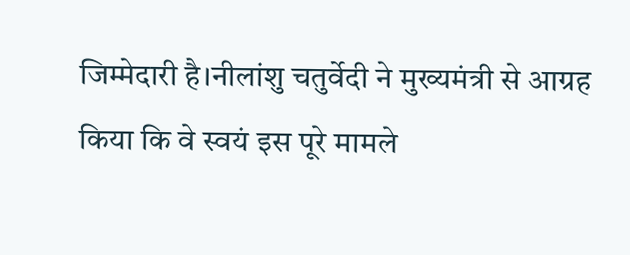जिम्मेदारी है।नीलांशु चतुर्वेदी ने मुख्यमंत्री से आग्रह किया कि वे स्वयं इस पूरे मामले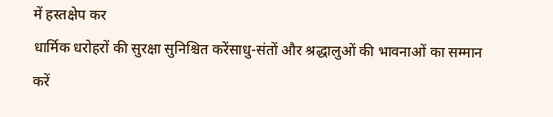में हस्तक्षेप कर
धार्मिक धरोहरों की सुरक्षा सुनिश्चित करेंसाधु-संतों और श्रद्धालुओं की भावनाओं का सम्मान करें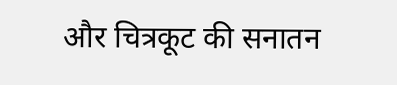और चित्रकूट की सनातन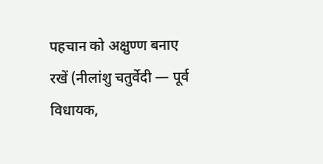पहचान को अक्षुण्ण बनाए रखें (नीलांशु चतुर्वेदी — पूर्व विधायक,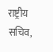राष्ट्रीय सचिव,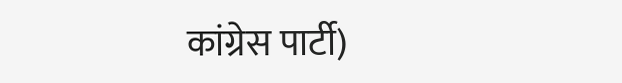कांग्रेस पार्टी)